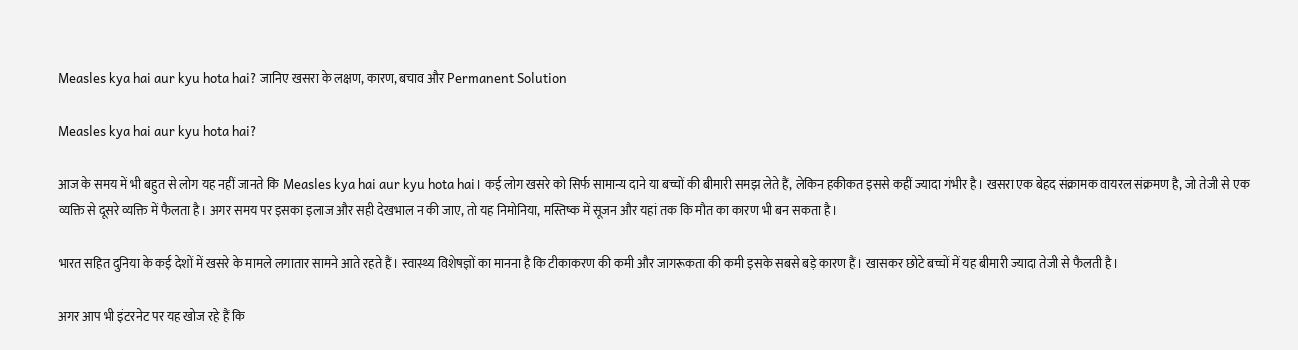Measles kya hai aur kyu hota hai? जानिए खसरा के लक्षण, कारण, बचाव और Permanent Solution

Measles kya hai aur kyu hota hai?

आज के समय में भी बहुत से लोग यह नहीं जानते कि Measles kya hai aur kyu hota hai। कई लोग खसरे को सिर्फ सामान्य दाने या बच्चों की बीमारी समझ लेते हैं, लेकिन हकीकत इससे कहीं ज्यादा गंभीर है। खसरा एक बेहद संक्रामक वायरल संक्रमण है, जो तेजी से एक व्यक्ति से दूसरे व्यक्ति में फैलता है। अगर समय पर इसका इलाज और सही देखभाल न की जाए, तो यह निमोनिया, मस्तिष्क में सूजन और यहां तक कि मौत का कारण भी बन सकता है।

भारत सहित दुनिया के कई देशों में खसरे के मामले लगातार सामने आते रहते हैं। स्वास्थ्य विशेषज्ञों का मानना है कि टीकाकरण की कमी और जागरूकता की कमी इसके सबसे बड़े कारण हैं। खासकर छोटे बच्चों में यह बीमारी ज्यादा तेजी से फैलती है।

अगर आप भी इंटरनेट पर यह खोज रहे हैं कि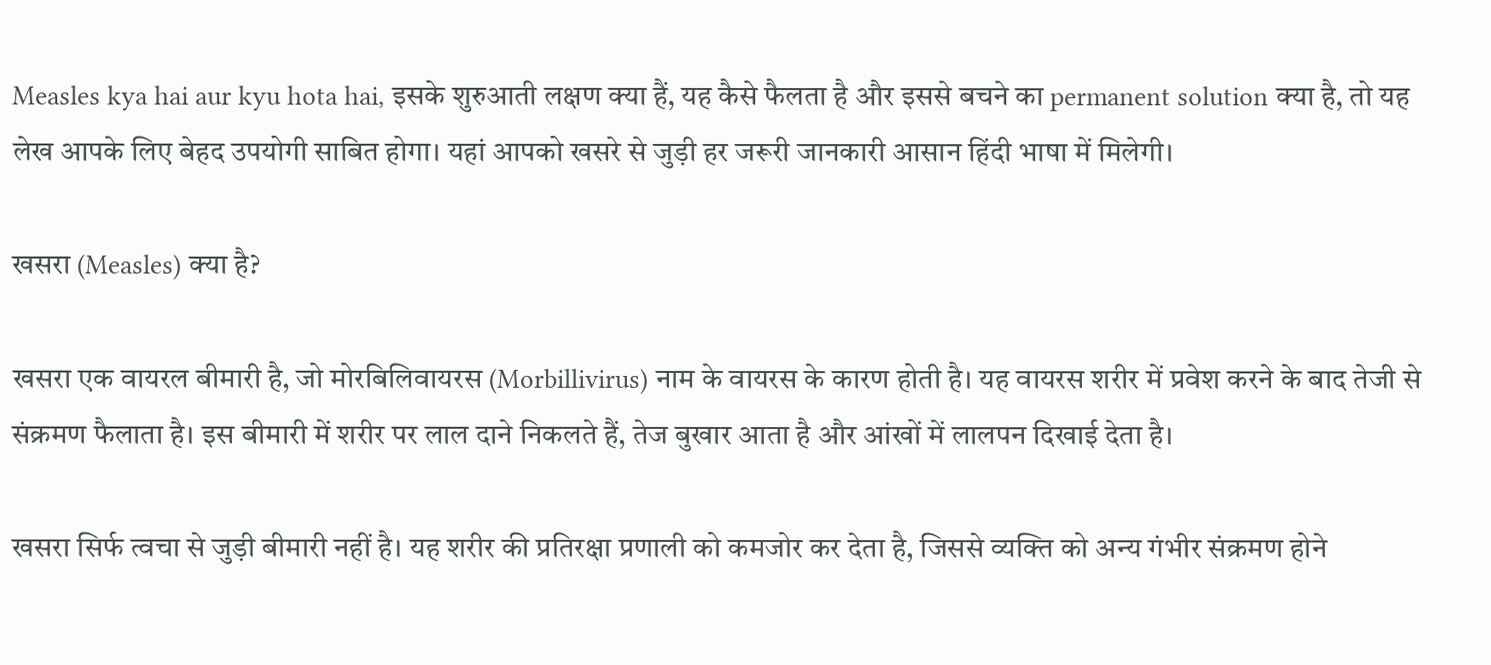Measles kya hai aur kyu hota hai, इसके शुरुआती लक्षण क्या हैं, यह कैसे फैलता है और इससे बचने का permanent solution क्या है, तो यह लेख आपके लिए बेहद उपयोगी साबित होगा। यहां आपको खसरे से जुड़ी हर जरूरी जानकारी आसान हिंदी भाषा में मिलेगी।

खसरा (Measles) क्या है?

खसरा एक वायरल बीमारी है, जो मोरबिलिवायरस (Morbillivirus) नाम के वायरस के कारण होती है। यह वायरस शरीर में प्रवेश करने के बाद तेजी से संक्रमण फैलाता है। इस बीमारी में शरीर पर लाल दाने निकलते हैं, तेज बुखार आता है और आंखों में लालपन दिखाई देता है।

खसरा सिर्फ त्वचा से जुड़ी बीमारी नहीं है। यह शरीर की प्रतिरक्षा प्रणाली को कमजोर कर देता है, जिससे व्यक्ति को अन्य गंभीर संक्रमण होने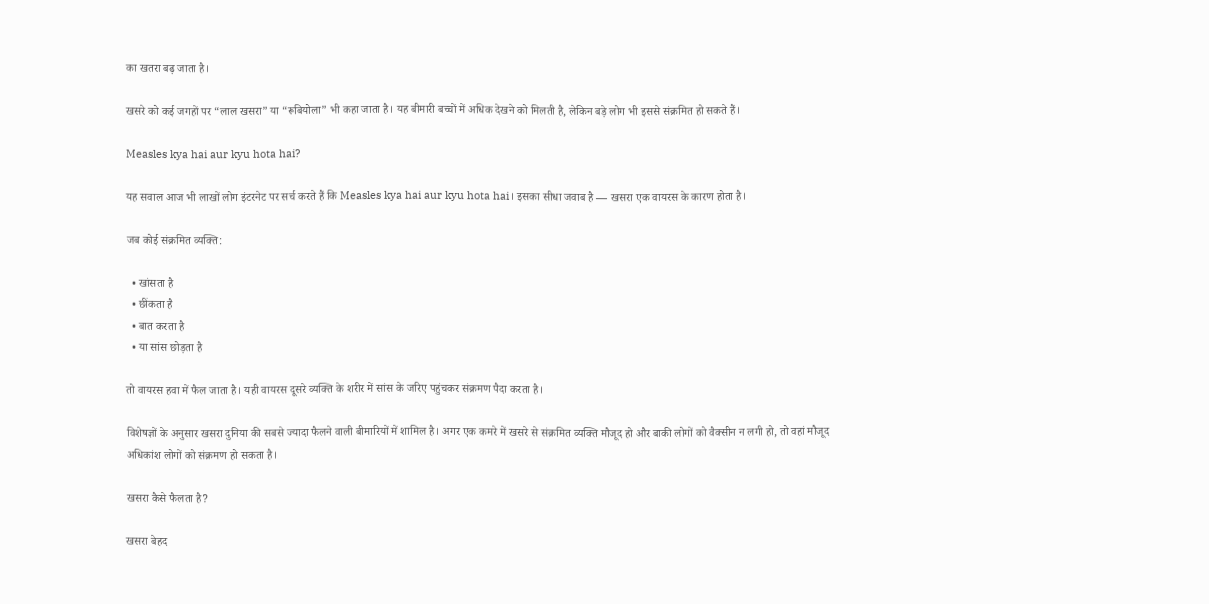का खतरा बढ़ जाता है।

खसरे को कई जगहों पर “लाल खसरा” या “रूबियोला” भी कहा जाता है। यह बीमारी बच्चों में अधिक देखने को मिलती है, लेकिन बड़े लोग भी इससे संक्रमित हो सकते हैं।

Measles kya hai aur kyu hota hai?

यह सवाल आज भी लाखों लोग इंटरनेट पर सर्च करते हैं कि Measles kya hai aur kyu hota hai। इसका सीधा जवाब है — खसरा एक वायरस के कारण होता है।

जब कोई संक्रमित व्यक्ति:

  • खांसता है
  • छींकता है
  • बात करता है
  • या सांस छोड़ता है

तो वायरस हवा में फैल जाता है। यही वायरस दूसरे व्यक्ति के शरीर में सांस के जरिए पहुंचकर संक्रमण पैदा करता है।

विशेषज्ञों के अनुसार खसरा दुनिया की सबसे ज्यादा फैलने वाली बीमारियों में शामिल है। अगर एक कमरे में खसरे से संक्रमित व्यक्ति मौजूद हो और बाकी लोगों को वैक्सीन न लगी हो, तो वहां मौजूद अधिकांश लोगों को संक्रमण हो सकता है।

खसरा कैसे फैलता है?

खसरा बेहद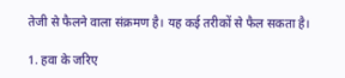तेजी से फैलने वाला संक्रमण है। यह कई तरीकों से फैल सकता है।

1. हवा के जरिए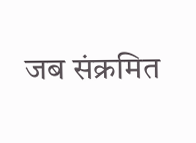जब संक्रमित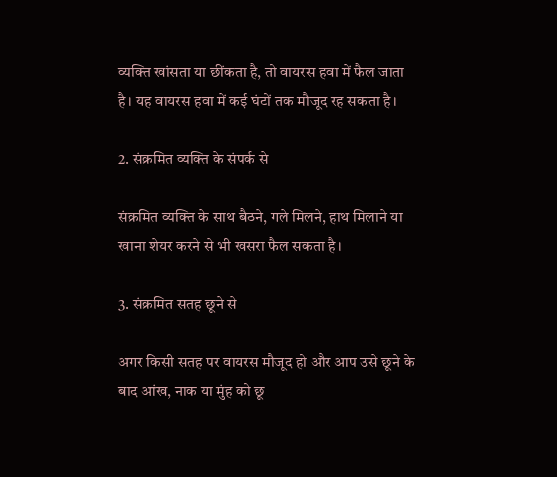व्यक्ति खांसता या छींकता है, तो वायरस हवा में फैल जाता है। यह वायरस हवा में कई घंटों तक मौजूद रह सकता है।

2. संक्रमित व्यक्ति के संपर्क से

संक्रमित व्यक्ति के साथ बैठने, गले मिलने, हाथ मिलाने या खाना शेयर करने से भी खसरा फैल सकता है।

3. संक्रमित सतह छूने से

अगर किसी सतह पर वायरस मौजूद हो और आप उसे छूने के बाद आंख, नाक या मुंह को छू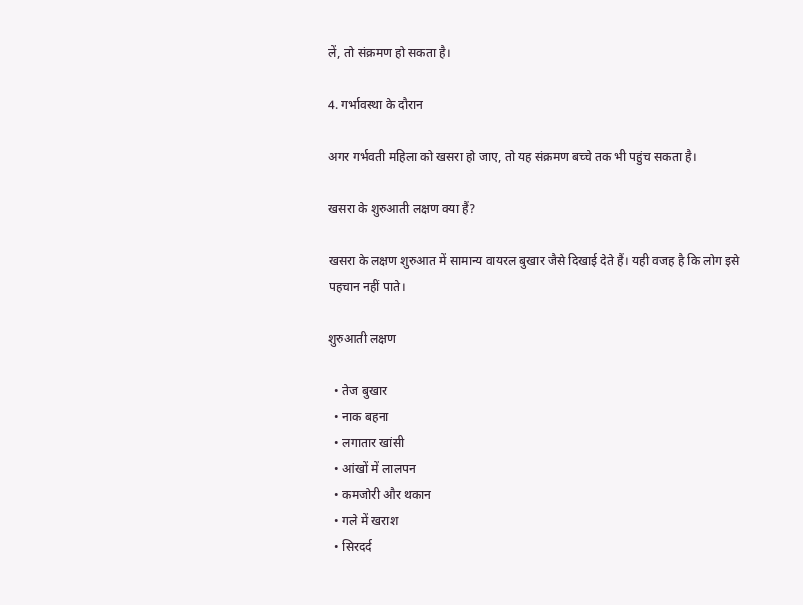लें, तो संक्रमण हो सकता है।

4. गर्भावस्था के दौरान

अगर गर्भवती महिला को खसरा हो जाए, तो यह संक्रमण बच्चे तक भी पहुंच सकता है।

खसरा के शुरुआती लक्षण क्या हैं?

खसरा के लक्षण शुरुआत में सामान्य वायरल बुखार जैसे दिखाई देते हैं। यही वजह है कि लोग इसे पहचान नहीं पाते।

शुरुआती लक्षण

  • तेज बुखार
  • नाक बहना
  • लगातार खांसी
  • आंखों में लालपन
  • कमजोरी और थकान
  • गले में खराश
  • सिरदर्द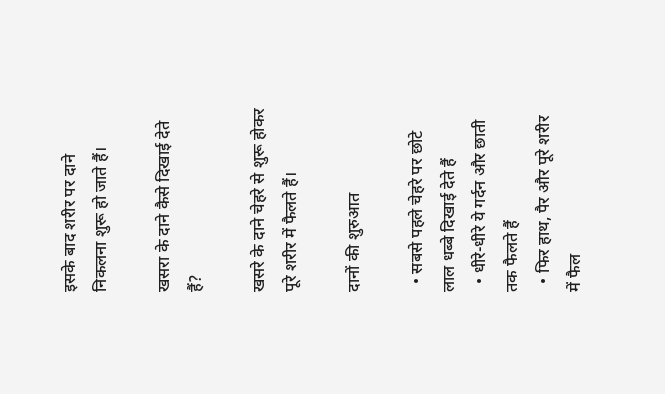इसके बाद शरीर पर दाने निकलना शुरू हो जाते हैं।

खसरा के दाने कैसे दिखाई देते हैं?

खसरे के दाने चेहरे से शुरू होकर पूरे शरीर में फैलते हैं।

दानों की शुरुआत

  • सबसे पहले चेहरे पर छोटे लाल धब्बे दिखाई देते हैं
  • धीरे-धीरे ये गर्दन और छाती तक फैलते हैं
  • फिर हाथ, पैर और पूरे शरीर में फैल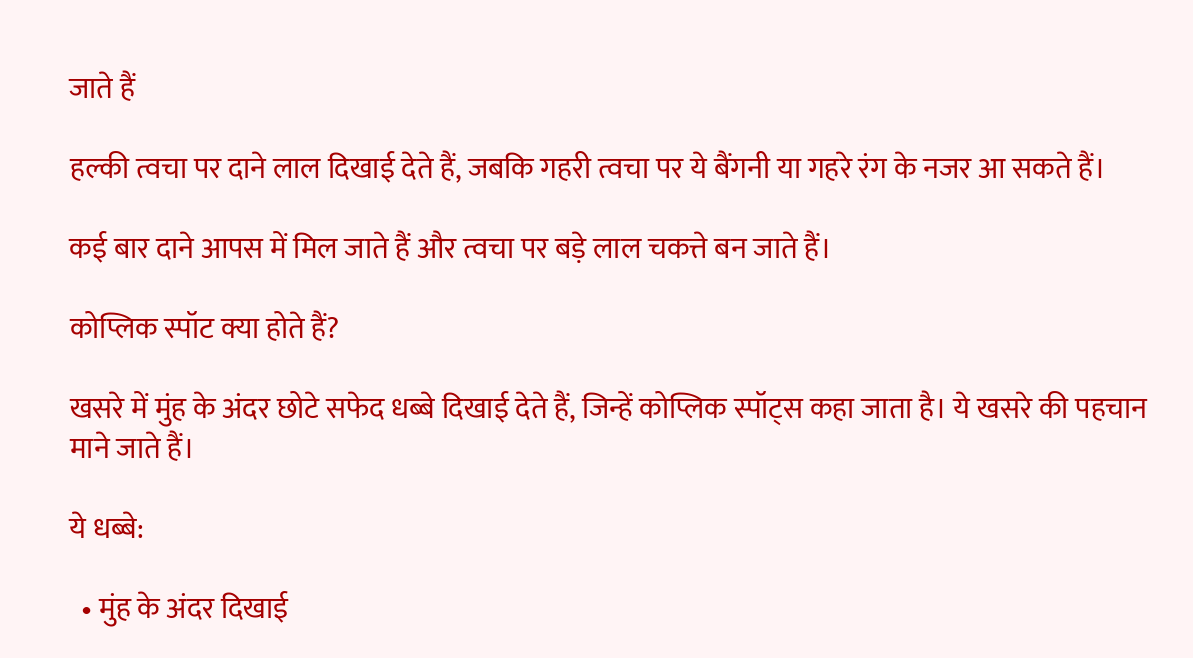जाते हैं

हल्की त्वचा पर दाने लाल दिखाई देते हैं, जबकि गहरी त्वचा पर ये बैंगनी या गहरे रंग के नजर आ सकते हैं।

कई बार दाने आपस में मिल जाते हैं और त्वचा पर बड़े लाल चकत्ते बन जाते हैं।

कोप्लिक स्पॉट क्या होते हैं?

खसरे में मुंह के अंदर छोटे सफेद धब्बे दिखाई देते हैं, जिन्हें कोप्लिक स्पॉट्स कहा जाता है। ये खसरे की पहचान माने जाते हैं।

ये धब्बे:

  • मुंह के अंदर दिखाई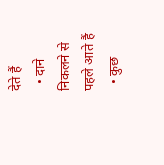देते हैं
  • दाने निकलने से पहले आते हैं
  • कुछ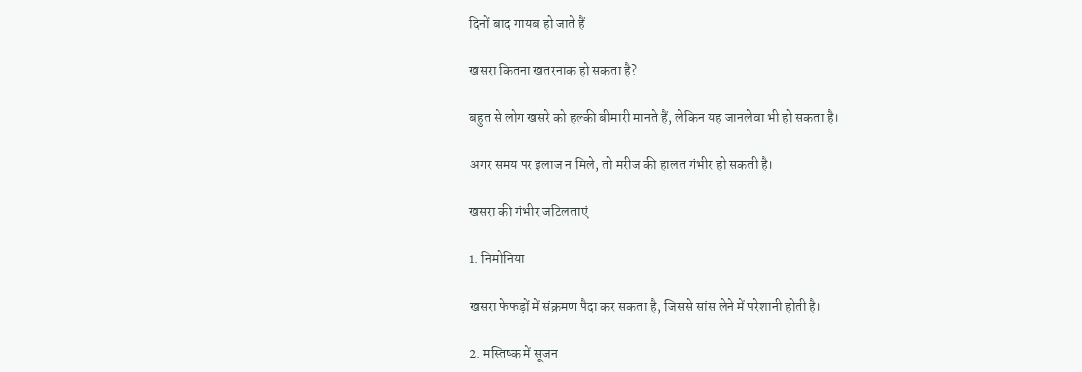दिनों बाद गायब हो जाते हैं

खसरा कितना खतरनाक हो सकता है?

बहुत से लोग खसरे को हल्की बीमारी मानते हैं, लेकिन यह जानलेवा भी हो सकता है।

अगर समय पर इलाज न मिले, तो मरीज की हालत गंभीर हो सकती है।

खसरा की गंभीर जटिलताएं

1. निमोनिया

खसरा फेफड़ों में संक्रमण पैदा कर सकता है, जिससे सांस लेने में परेशानी होती है।

2. मस्तिष्क में सूजन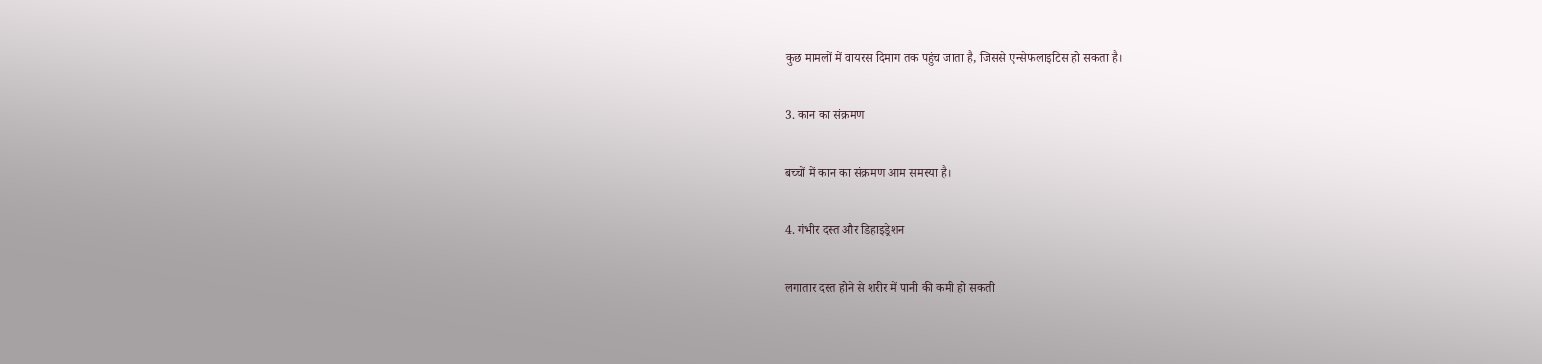कुछ मामलों में वायरस दिमाग तक पहुंच जाता है, जिससे एन्सेफलाइटिस हो सकता है।

3. कान का संक्रमण

बच्चों में कान का संक्रमण आम समस्या है।

4. गंभीर दस्त और डिहाइड्रेशन

लगातार दस्त होने से शरीर में पानी की कमी हो सकती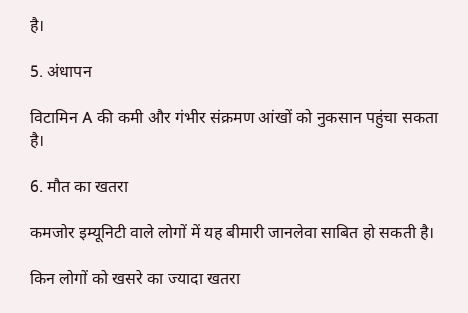है।

5. अंधापन

विटामिन A की कमी और गंभीर संक्रमण आंखों को नुकसान पहुंचा सकता है।

6. मौत का खतरा

कमजोर इम्यूनिटी वाले लोगों में यह बीमारी जानलेवा साबित हो सकती है।

किन लोगों को खसरे का ज्यादा खतरा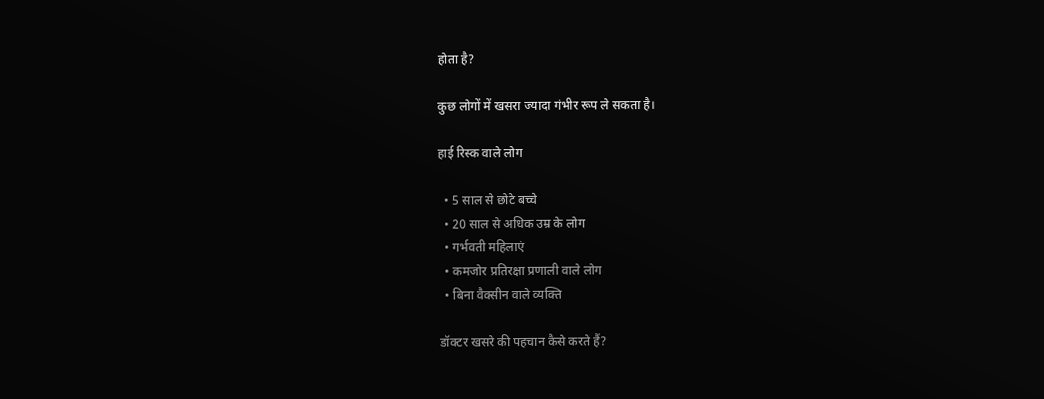होता है?

कुछ लोगों में खसरा ज्यादा गंभीर रूप ले सकता है।

हाई रिस्क वाले लोग

  • 5 साल से छोटे बच्चे
  • 20 साल से अधिक उम्र के लोग
  • गर्भवती महिलाएं
  • कमजोर प्रतिरक्षा प्रणाली वाले लोग
  • बिना वैक्सीन वाले व्यक्ति

डॉक्टर खसरे की पहचान कैसे करते हैं?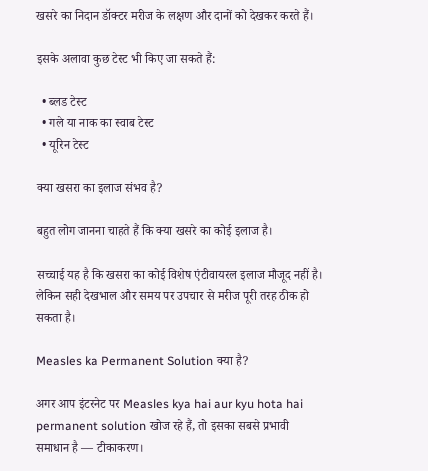खसरे का निदान डॉक्टर मरीज के लक्षण और दानों को देखकर करते हैं।

इसके अलावा कुछ टेस्ट भी किए जा सकते हैं:

  • ब्लड टेस्ट
  • गले या नाक का स्वाब टेस्ट
  • यूरिन टेस्ट

क्या खसरा का इलाज संभव है?

बहुत लोग जानना चाहते हैं कि क्या खसरे का कोई इलाज है।

सच्चाई यह है कि खसरा का कोई विशेष एंटीवायरल इलाज मौजूद नहीं है। लेकिन सही देखभाल और समय पर उपचार से मरीज पूरी तरह ठीक हो सकता है।

Measles ka Permanent Solution क्या है?

अगर आप इंटरनेट पर Measles kya hai aur kyu hota hai permanent solution खोज रहे हैं, तो इसका सबसे प्रभावी समाधान है — टीकाकरण।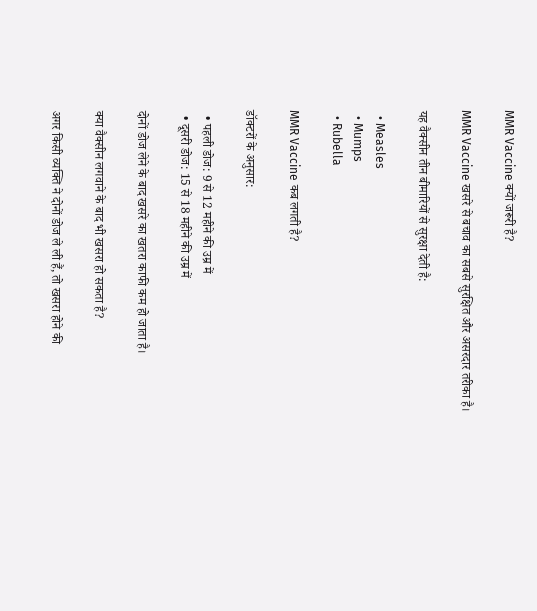MMR Vaccine क्यों जरूरी है?

MMR Vaccine खसरे से बचाव का सबसे सुरक्षित और असरदार तरीका है।

यह वैक्सीन तीन बीमारियों से सुरक्षा देती है:

  • Measles
  • Mumps
  • Rubella

MMR Vaccine कब लगती है?

डॉक्टरों के अनुसार:

  • पहली डोज: 9 से 12 महीने की उम्र में
  • दूसरी डोज: 15 से 18 महीने की उम्र में

दोनों डोज लेने के बाद खसरे का खतरा काफी कम हो जाता है।

क्या वैक्सीन लगवाने के बाद भी खसरा हो सकता है?

अगर किसी व्यक्ति ने दोनों डोज ले ली हैं, तो खसरा होने की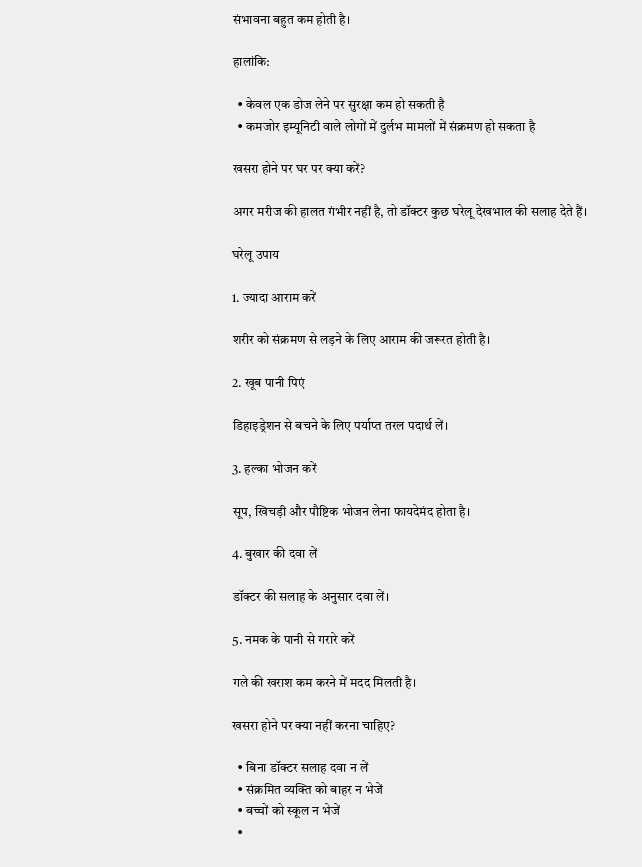संभावना बहुत कम होती है।

हालांकि:

  • केवल एक डोज लेने पर सुरक्षा कम हो सकती है
  • कमजोर इम्यूनिटी वाले लोगों में दुर्लभ मामलों में संक्रमण हो सकता है

खसरा होने पर घर पर क्या करें?

अगर मरीज की हालत गंभीर नहीं है, तो डॉक्टर कुछ घरेलू देखभाल की सलाह देते हैं।

घरेलू उपाय

1. ज्यादा आराम करें

शरीर को संक्रमण से लड़ने के लिए आराम की जरूरत होती है।

2. खूब पानी पिएं

डिहाइड्रेशन से बचने के लिए पर्याप्त तरल पदार्थ लें।

3. हल्का भोजन करें

सूप, खिचड़ी और पौष्टिक भोजन लेना फायदेमंद होता है।

4. बुखार की दवा लें

डॉक्टर की सलाह के अनुसार दवा लें।

5. नमक के पानी से गरारे करें

गले की खराश कम करने में मदद मिलती है।

खसरा होने पर क्या नहीं करना चाहिए?

  • बिना डॉक्टर सलाह दवा न लें
  • संक्रमित व्यक्ति को बाहर न भेजें
  • बच्चों को स्कूल न भेजें
  •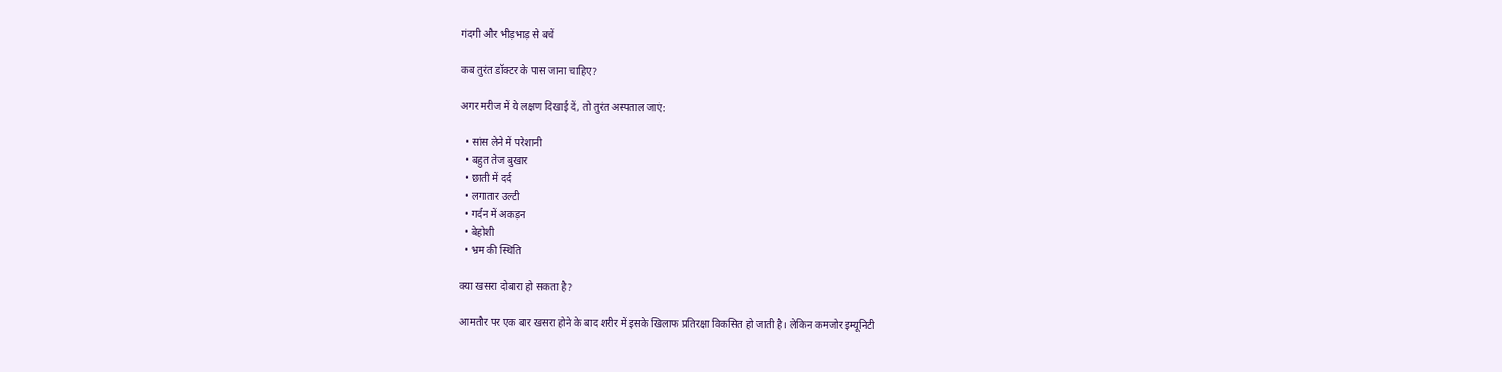गंदगी और भीड़भाड़ से बचें

कब तुरंत डॉक्टर के पास जाना चाहिए?

अगर मरीज में ये लक्षण दिखाई दें, तो तुरंत अस्पताल जाएं:

  • सांस लेने में परेशानी
  • बहुत तेज बुखार
  • छाती में दर्द
  • लगातार उल्टी
  • गर्दन में अकड़न
  • बेहोशी
  • भ्रम की स्थिति

क्या खसरा दोबारा हो सकता है?

आमतौर पर एक बार खसरा होने के बाद शरीर में इसके खिलाफ प्रतिरक्षा विकसित हो जाती है। लेकिन कमजोर इम्यूनिटी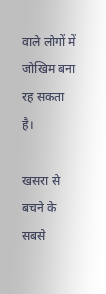वाले लोगों में जोखिम बना रह सकता है।

खसरा से बचने के सबसे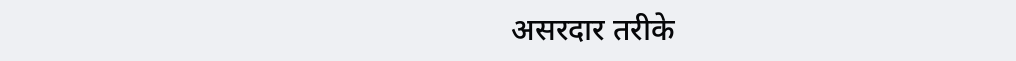असरदार तरीके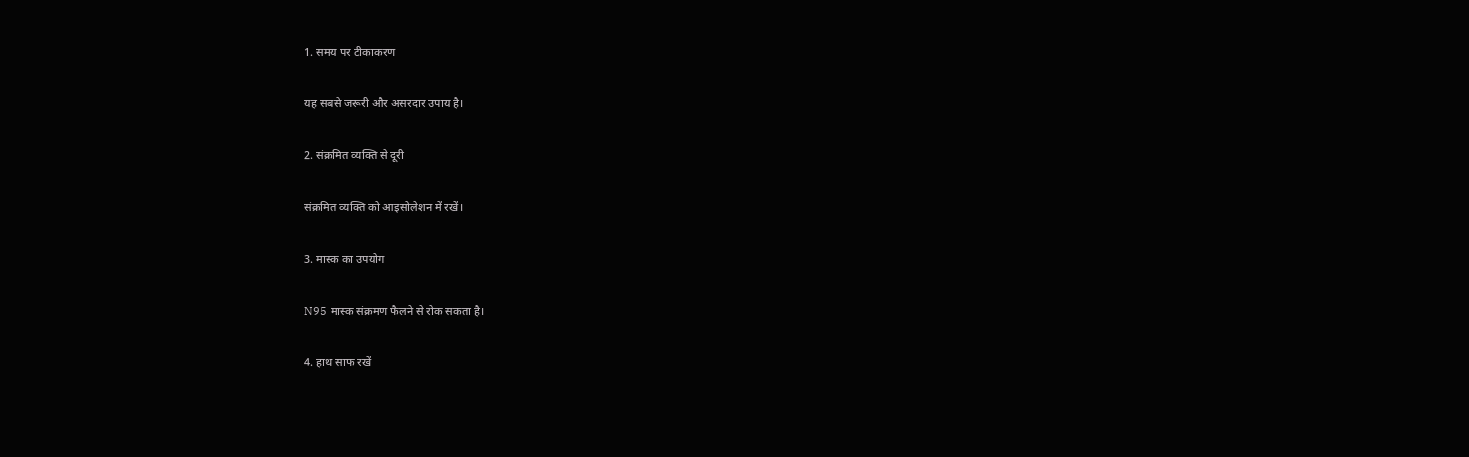1. समय पर टीकाकरण

यह सबसे जरूरी और असरदार उपाय है।

2. संक्रमित व्यक्ति से दूरी

संक्रमित व्यक्ति को आइसोलेशन में रखें।

3. मास्क का उपयोग

N95 मास्क संक्रमण फैलने से रोक सकता है।

4. हाथ साफ रखें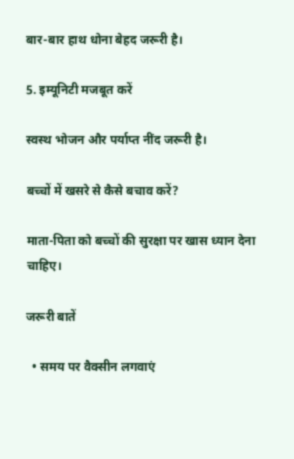बार-बार हाथ धोना बेहद जरूरी है।

5. इम्यूनिटी मजबूत करें

स्वस्थ भोजन और पर्याप्त नींद जरूरी है।

बच्चों में खसरे से कैसे बचाव करें?

माता-पिता को बच्चों की सुरक्षा पर खास ध्यान देना चाहिए।

जरूरी बातें

  • समय पर वैक्सीन लगवाएं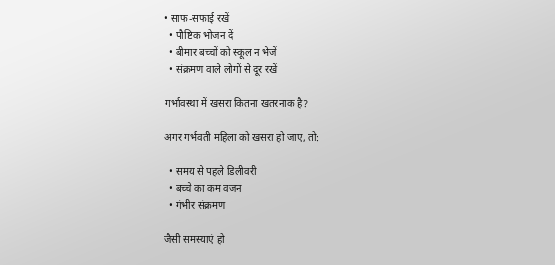• साफ-सफाई रखें
  • पौष्टिक भोजन दें
  • बीमार बच्चों को स्कूल न भेजें
  • संक्रमण वाले लोगों से दूर रखें

गर्भावस्था में खसरा कितना खतरनाक है?

अगर गर्भवती महिला को खसरा हो जाए, तो:

  • समय से पहले डिलीवरी
  • बच्चे का कम वजन
  • गंभीर संक्रमण

जैसी समस्याएं हो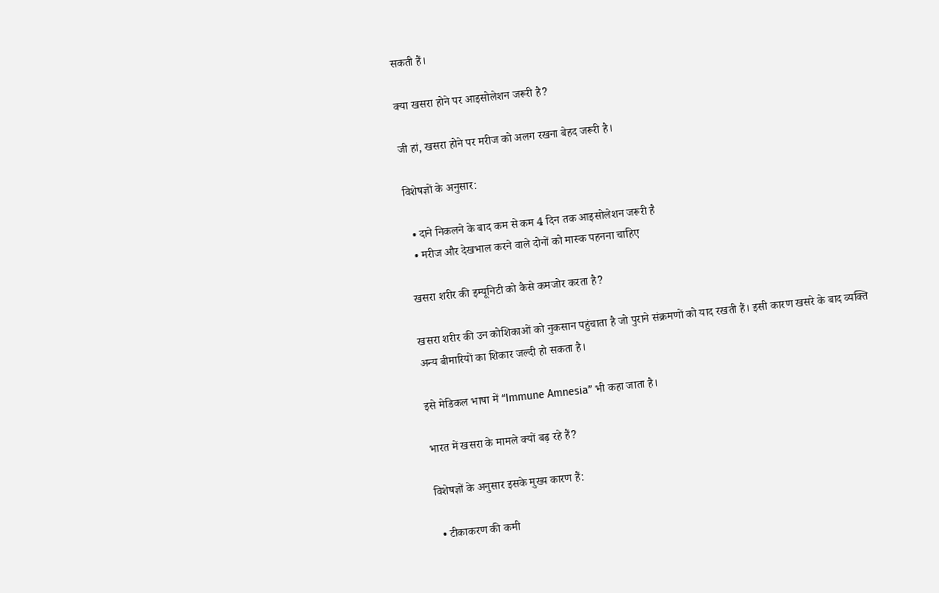सकती हैं।

क्या खसरा होने पर आइसोलेशन जरूरी है?

जी हां, खसरा होने पर मरीज को अलग रखना बेहद जरूरी है।

विशेषज्ञों के अनुसार:

  • दाने निकलने के बाद कम से कम 4 दिन तक आइसोलेशन जरूरी है
  • मरीज और देखभाल करने वाले दोनों को मास्क पहनना चाहिए

खसरा शरीर की इम्यूनिटी को कैसे कमजोर करता है?

खसरा शरीर की उन कोशिकाओं को नुकसान पहुंचाता है जो पुराने संक्रमणों को याद रखती हैं। इसी कारण खसरे के बाद व्यक्ति अन्य बीमारियों का शिकार जल्दी हो सकता है।

इसे मेडिकल भाषा में “Immune Amnesia” भी कहा जाता है।

भारत में खसरा के मामले क्यों बढ़ रहे हैं?

विशेषज्ञों के अनुसार इसके मुख्य कारण हैं:

  • टीकाकरण की कमी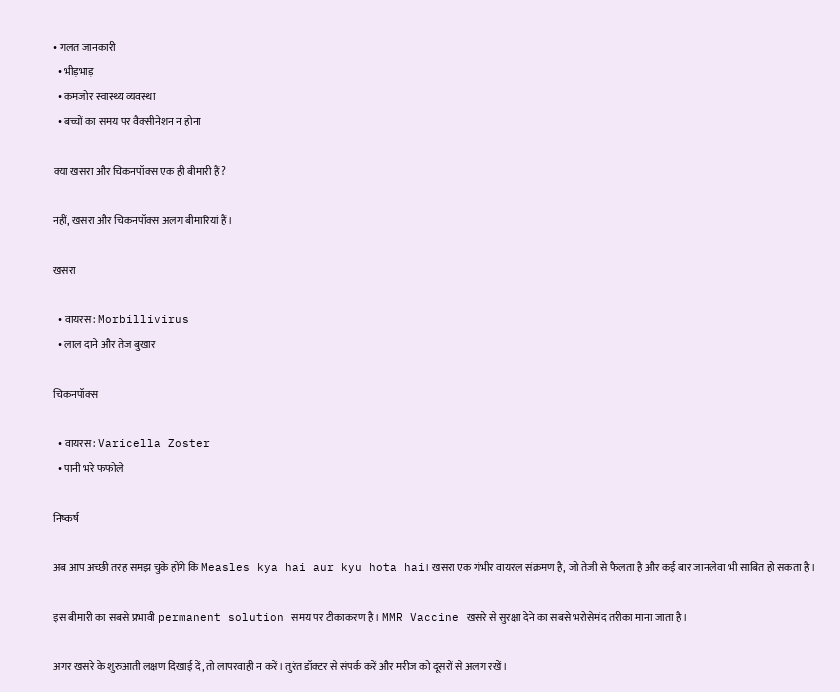• गलत जानकारी
  • भीड़भाड़
  • कमजोर स्वास्थ्य व्यवस्था
  • बच्चों का समय पर वैक्सीनेशन न होना

क्या खसरा और चिकनपॉक्स एक ही बीमारी हैं?

नहीं, खसरा और चिकनपॉक्स अलग बीमारियां हैं।

खसरा

  • वायरस: Morbillivirus
  • लाल दाने और तेज बुखार

चिकनपॉक्स

  • वायरस: Varicella Zoster
  • पानी भरे फफोले

निष्कर्ष

अब आप अच्छी तरह समझ चुके होंगे कि Measles kya hai aur kyu hota hai। खसरा एक गंभीर वायरल संक्रमण है, जो तेजी से फैलता है और कई बार जानलेवा भी साबित हो सकता है।

इस बीमारी का सबसे प्रभावी permanent solution समय पर टीकाकरण है। MMR Vaccine खसरे से सुरक्षा देने का सबसे भरोसेमंद तरीका माना जाता है।

अगर खसरे के शुरुआती लक्षण दिखाई दें, तो लापरवाही न करें। तुरंत डॉक्टर से संपर्क करें और मरीज को दूसरों से अलग रखें।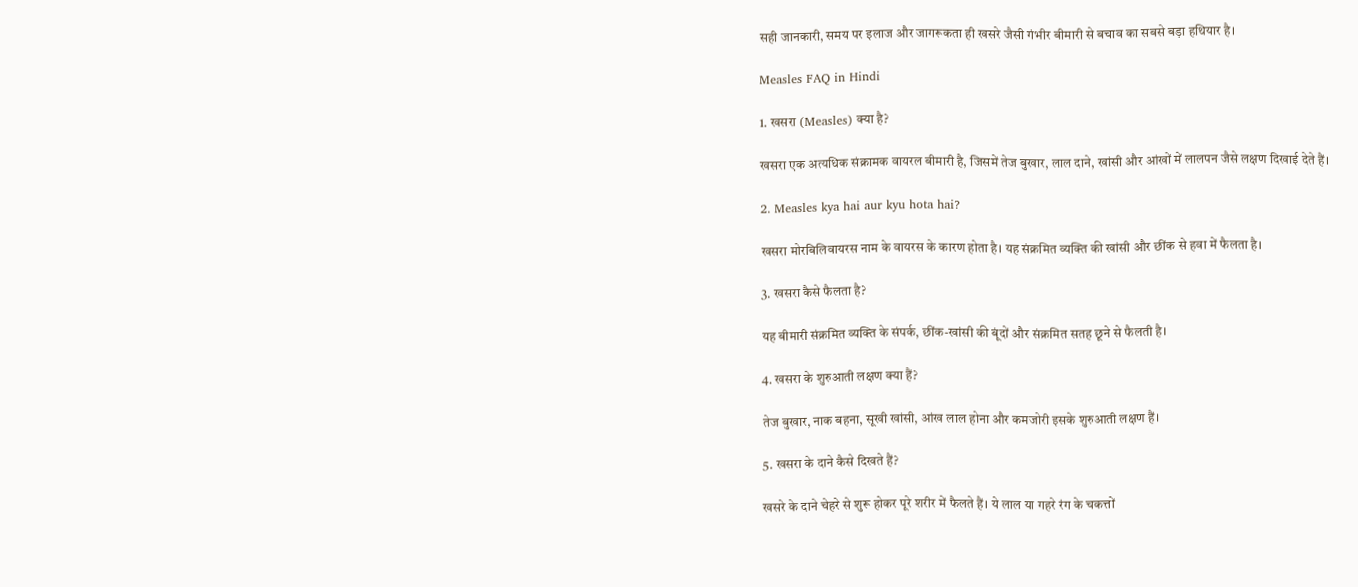सही जानकारी, समय पर इलाज और जागरूकता ही खसरे जैसी गंभीर बीमारी से बचाव का सबसे बड़ा हथियार है।

Measles FAQ in Hindi

1. खसरा (Measles) क्या है?

खसरा एक अत्यधिक संक्रामक वायरल बीमारी है, जिसमें तेज बुखार, लाल दाने, खांसी और आंखों में लालपन जैसे लक्षण दिखाई देते हैं।

2. Measles kya hai aur kyu hota hai?

खसरा मोरबिलिवायरस नाम के वायरस के कारण होता है। यह संक्रमित व्यक्ति की खांसी और छींक से हवा में फैलता है।

3. खसरा कैसे फैलता है?

यह बीमारी संक्रमित व्यक्ति के संपर्क, छींक-खांसी की बूंदों और संक्रमित सतह छूने से फैलती है।

4. खसरा के शुरुआती लक्षण क्या हैं?

तेज बुखार, नाक बहना, सूखी खांसी, आंख लाल होना और कमजोरी इसके शुरुआती लक्षण हैं।

5. खसरा के दाने कैसे दिखते हैं?

खसरे के दाने चेहरे से शुरू होकर पूरे शरीर में फैलते हैं। ये लाल या गहरे रंग के चकत्तों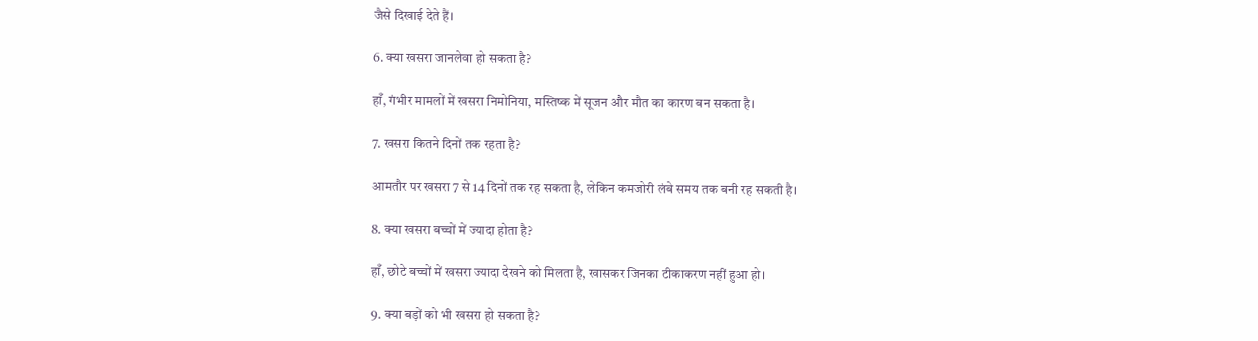जैसे दिखाई देते हैं।

6. क्या खसरा जानलेवा हो सकता है?

हाँ, गंभीर मामलों में खसरा निमोनिया, मस्तिष्क में सूजन और मौत का कारण बन सकता है।

7. खसरा कितने दिनों तक रहता है?

आमतौर पर खसरा 7 से 14 दिनों तक रह सकता है, लेकिन कमजोरी लंबे समय तक बनी रह सकती है।

8. क्या खसरा बच्चों में ज्यादा होता है?

हाँ, छोटे बच्चों में खसरा ज्यादा देखने को मिलता है, खासकर जिनका टीकाकरण नहीं हुआ हो।

9. क्या बड़ों को भी खसरा हो सकता है?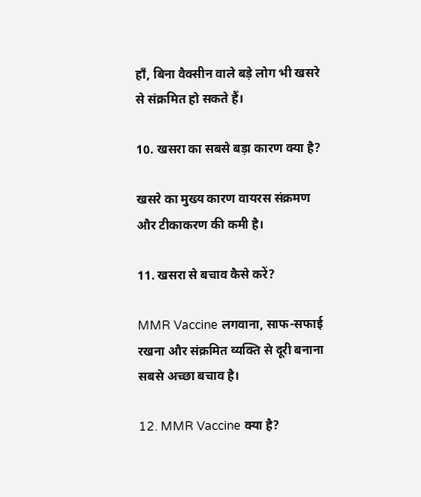हाँ, बिना वैक्सीन वाले बड़े लोग भी खसरे से संक्रमित हो सकते हैं।

10. खसरा का सबसे बड़ा कारण क्या है?

खसरे का मुख्य कारण वायरस संक्रमण और टीकाकरण की कमी है।

11. खसरा से बचाव कैसे करें?

MMR Vaccine लगवाना, साफ-सफाई रखना और संक्रमित व्यक्ति से दूरी बनाना सबसे अच्छा बचाव है।

12. MMR Vaccine क्या है?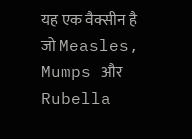यह एक वैक्सीन है जो Measles, Mumps और Rubella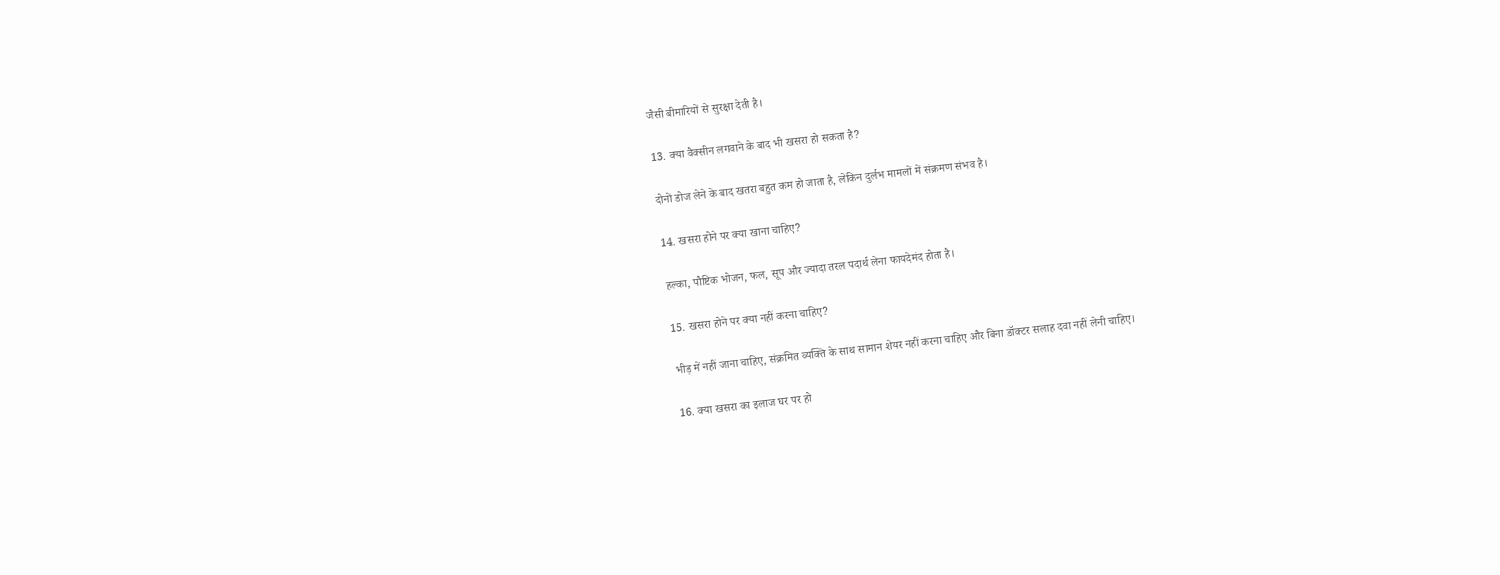जैसी बीमारियों से सुरक्षा देती है।

13. क्या वैक्सीन लगवाने के बाद भी खसरा हो सकता है?

दोनों डोज लेने के बाद खतरा बहुत कम हो जाता है, लेकिन दुर्लभ मामलों में संक्रमण संभव है।

14. खसरा होने पर क्या खाना चाहिए?

हल्का, पौष्टिक भोजन, फल, सूप और ज्यादा तरल पदार्थ लेना फायदेमंद होता है।

15. खसरा होने पर क्या नहीं करना चाहिए?

भीड़ में नहीं जाना चाहिए, संक्रमित व्यक्ति के साथ सामान शेयर नहीं करना चाहिए और बिना डॉक्टर सलाह दवा नहीं लेनी चाहिए।

16. क्या खसरा का इलाज घर पर हो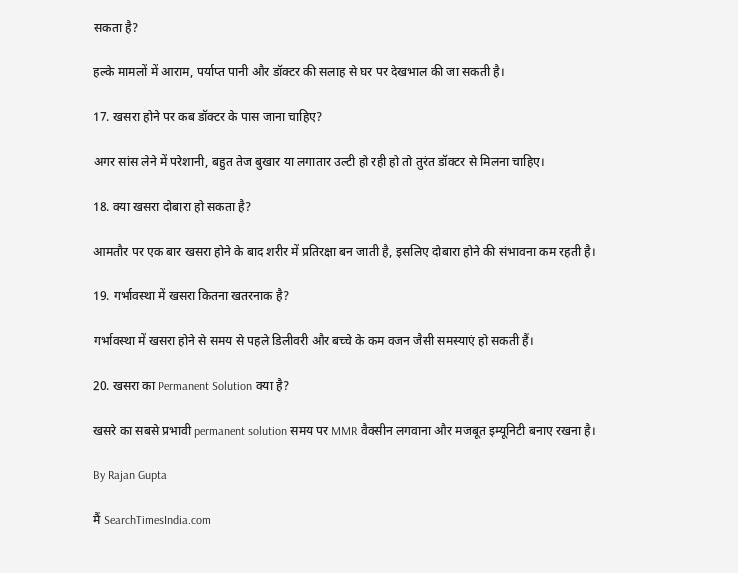सकता है?

हल्के मामलों में आराम, पर्याप्त पानी और डॉक्टर की सलाह से घर पर देखभाल की जा सकती है।

17. खसरा होने पर कब डॉक्टर के पास जाना चाहिए?

अगर सांस लेने में परेशानी, बहुत तेज बुखार या लगातार उल्टी हो रही हो तो तुरंत डॉक्टर से मिलना चाहिए।

18. क्या खसरा दोबारा हो सकता है?

आमतौर पर एक बार खसरा होने के बाद शरीर में प्रतिरक्षा बन जाती है, इसलिए दोबारा होने की संभावना कम रहती है।

19. गर्भावस्था में खसरा कितना खतरनाक है?

गर्भावस्था में खसरा होने से समय से पहले डिलीवरी और बच्चे के कम वजन जैसी समस्याएं हो सकती हैं।

20. खसरा का Permanent Solution क्या है?

खसरे का सबसे प्रभावी permanent solution समय पर MMR वैक्सीन लगवाना और मजबूत इम्यूनिटी बनाए रखना है।

By Rajan Gupta

मैं SearchTimesIndia.com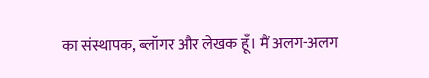का संस्थापक, ब्लॉगर और लेखक हूँ। मैं अलग-अलग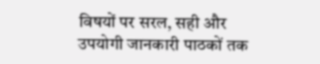विषयों पर सरल, सही और उपयोगी जानकारी पाठकों तक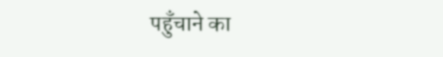पहुँचाने का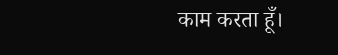काम करता हूँ।